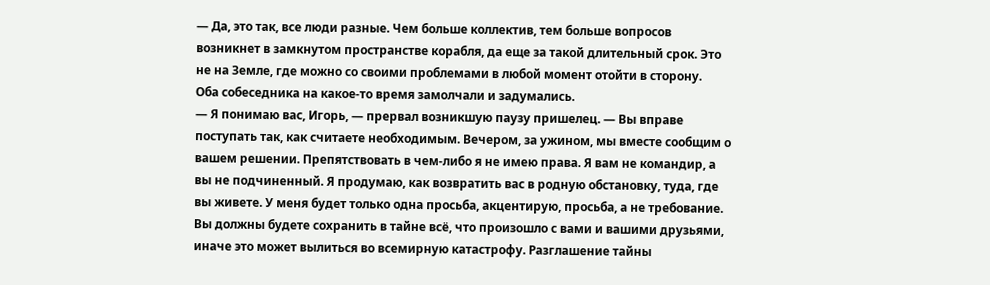— Да, это так, все люди разные. Чем больше коллектив, тем больше вопросов возникнет в замкнутом пространстве корабля, да еще за такой длительный срок. Это не на Земле, где можно со своими проблемами в любой момент отойти в сторону.
Оба собеседника на какое-то время замолчали и задумались.
— Я понимаю вас, Игорь, — прервал возникшую паузу пришелец. — Вы вправе поступать так, как считаете необходимым. Вечером, за ужином, мы вместе сообщим о вашем решении. Препятствовать в чем-либо я не имею права. Я вам не командир, а вы не подчиненный. Я продумаю, как возвратить вас в родную обстановку, туда, где вы живете. У меня будет только одна просьба, акцентирую, просьба, а не требование. Вы должны будете сохранить в тайне всё, что произошло с вами и вашими друзьями, иначе это может вылиться во всемирную катастрофу. Разглашение тайны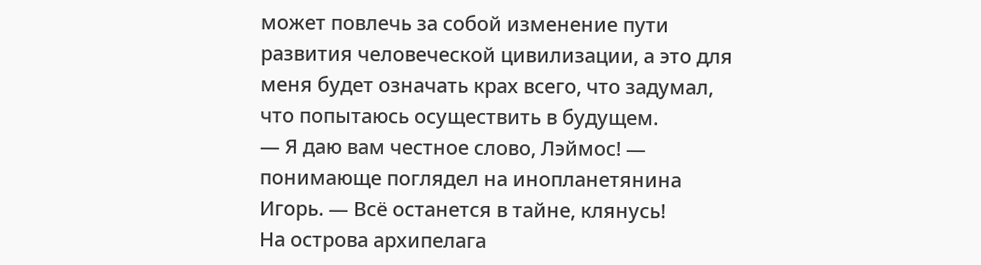может повлечь за собой изменение пути развития человеческой цивилизации, а это для меня будет означать крах всего, что задумал, что попытаюсь осуществить в будущем.
— Я даю вам честное слово, Лэймос! — понимающе поглядел на инопланетянина Игорь. — Всё останется в тайне, клянусь!
На острова архипелага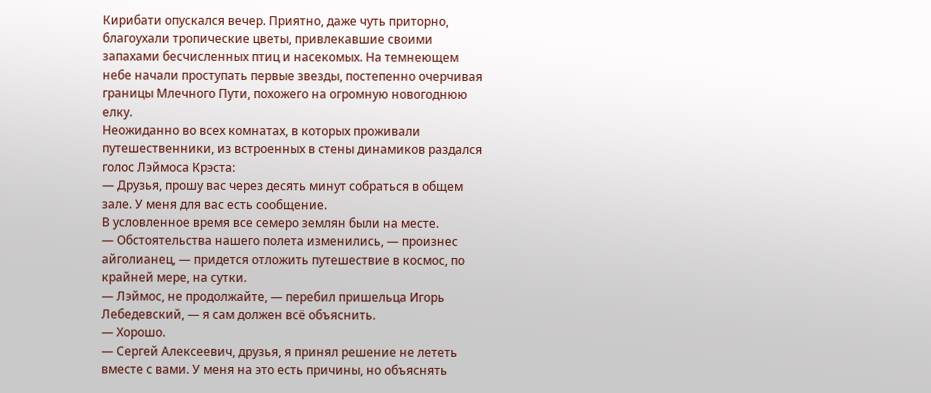Кирибати опускался вечер. Приятно, даже чуть приторно, благоухали тропические цветы, привлекавшие своими запахами бесчисленных птиц и насекомых. На темнеющем небе начали проступать первые звезды, постепенно очерчивая границы Млечного Пути, похожего на огромную новогоднюю елку.
Неожиданно во всех комнатах, в которых проживали путешественники, из встроенных в стены динамиков раздался голос Лэймоса Крэста:
— Друзья, прошу вас через десять минут собраться в общем зале. У меня для вас есть сообщение.
В условленное время все семеро землян были на месте.
— Обстоятельства нашего полета изменились, — произнес айголианец, — придется отложить путешествие в космос, по крайней мере, на сутки.
— Лэймос, не продолжайте, — перебил пришельца Игорь Лебедевский, — я сам должен всё объяснить.
— Хорошо.
— Сергей Алексеевич, друзья, я принял решение не лететь вместе с вами. У меня на это есть причины, но объяснять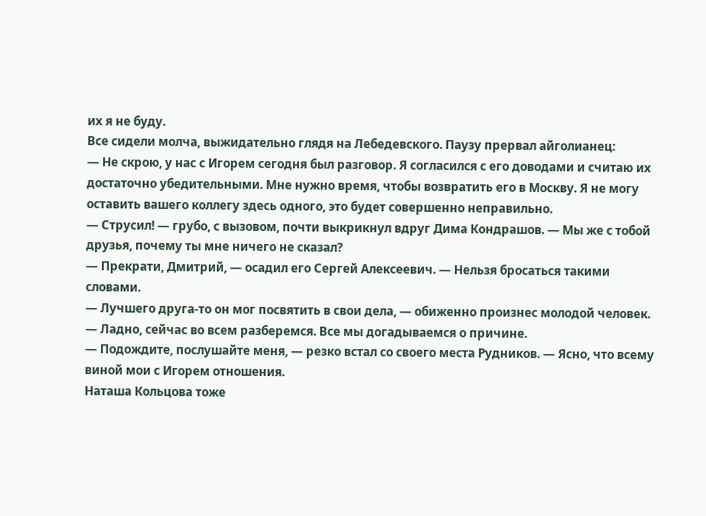их я не буду.
Все сидели молча, выжидательно глядя на Лебедевского. Паузу прервал айголианец:
— Не скрою, у нас с Игорем сегодня был разговор. Я согласился с его доводами и считаю их достаточно убедительными. Мне нужно время, чтобы возвратить его в Москву. Я не могу оставить вашего коллегу здесь одного, это будет совершенно неправильно.
— Струсил! — грубо, с вызовом, почти выкрикнул вдруг Дима Кондрашов. — Мы же с тобой друзья, почему ты мне ничего не сказал?
— Прекрати, Дмитрий, — осадил его Сергей Алексеевич. — Нельзя бросаться такими словами.
— Лучшего друга-то он мог посвятить в свои дела, — обиженно произнес молодой человек.
— Ладно, сейчас во всем разберемся. Все мы догадываемся о причине.
— Подождите, послушайте меня, — резко встал со своего места Рудников. — Ясно, что всему виной мои с Игорем отношения.
Наташа Кольцова тоже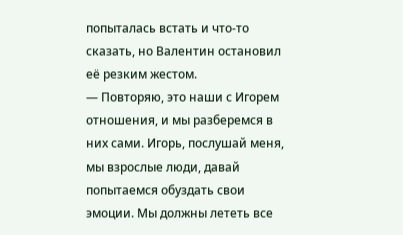попыталась встать и что-то сказать, но Валентин остановил её резким жестом.
— Повторяю, это наши с Игорем отношения, и мы разберемся в них сами. Игорь, послушай меня, мы взрослые люди, давай попытаемся обуздать свои эмоции. Мы должны лететь все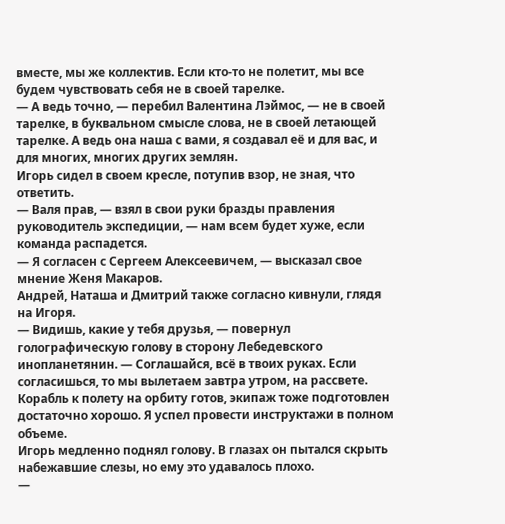вместе, мы же коллектив. Если кто-то не полетит, мы все будем чувствовать себя не в своей тарелке.
— А ведь точно, — перебил Валентина Лэймос, — не в своей тарелке, в буквальном смысле слова, не в своей летающей тарелке. А ведь она наша с вами, я создавал её и для вас, и для многих, многих других землян.
Игорь сидел в своем кресле, потупив взор, не зная, что ответить.
— Валя прав, — взял в свои руки бразды правления руководитель экспедиции, — нам всем будет хуже, если команда распадется.
— Я согласен с Сергеем Алексеевичем, — высказал свое мнение Женя Макаров.
Андрей, Наташа и Дмитрий также согласно кивнули, глядя на Игоря.
— Видишь, какие у тебя друзья, — повернул голографическую голову в сторону Лебедевского инопланетянин. — Соглашайся, всё в твоих руках. Если согласишься, то мы вылетаем завтра утром, на рассвете. Корабль к полету на орбиту готов, экипаж тоже подготовлен достаточно хорошо. Я успел провести инструктажи в полном объеме.
Игорь медленно поднял голову. В глазах он пытался скрыть набежавшие слезы, но ему это удавалось плохо.
—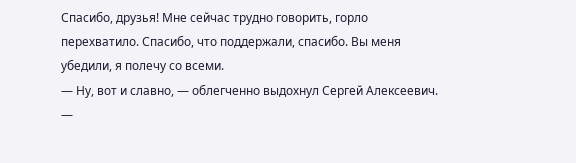Спасибо, друзья! Мне сейчас трудно говорить, горло перехватило. Спасибо, что поддержали, спасибо. Вы меня убедили, я полечу со всеми.
— Ну, вот и славно, — облегченно выдохнул Сергей Алексеевич. —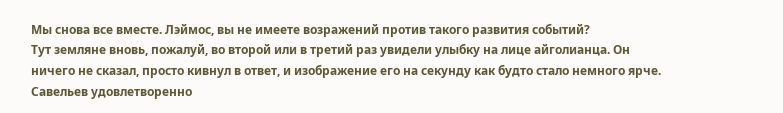Мы снова все вместе. Лэймос, вы не имеете возражений против такого развития событий?
Тут земляне вновь, пожалуй, во второй или в третий раз увидели улыбку на лице айголианца. Он ничего не сказал, просто кивнул в ответ, и изображение его на секунду как будто стало немного ярче.
Савельев удовлетворенно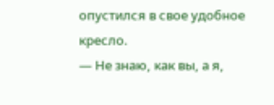опустился в свое удобное кресло.
— Не знаю, как вы, а я,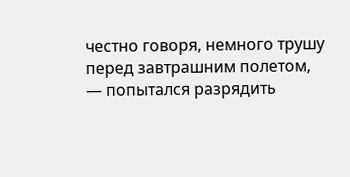честно говоря, немного трушу перед завтрашним полетом, — попытался разрядить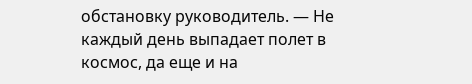обстановку руководитель. — Не каждый день выпадает полет в космос, да еще и на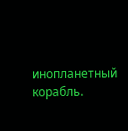инопланетный корабль.